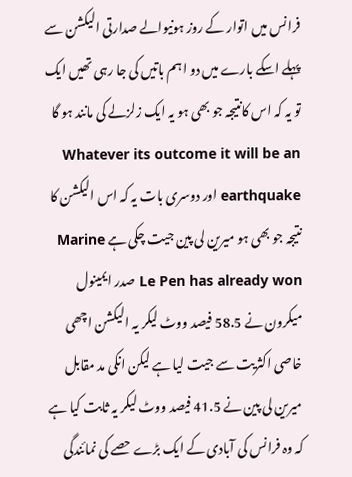فرانس میں اتوار کے روز ہونیوالے صدارتی الیکشن سے پہلے اسکے بارے میں دو اہم باتیں کی جا رہی تھیں ایک تو یہ کہ اس کانتیجہ جو بھی ہو یہ ایک زلزلے کی مانند ہو گا Whatever its outcome it will be an earthquake اور دوسری بات یہ کہ اس الیکشن کا نتیجہ جو بھی ہو میرین لی پین جیت چکی ہے Marine Le Pen has already won صدر ایمینول میکرون نے 58.5 فیصد ووٹ لیکر یہ الیکشن اچھی خاصی اکثریت سے جیت لیا ہے لیکن انکی مد مقابل میرین لی پین نے 41.5 فیصد ووٹ لیکر یہ ثابت کیا ہے کہ وہ فرانس کی آبادی کے ایک بڑے حصے کی نمائندگی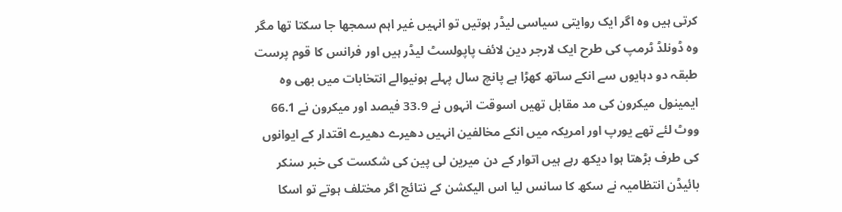کرتی ہیں وہ اگر ایک روایتی سیاسی لیڈر ہوتیں تو انہیں غیر اہم سمجھا جا سکتا تھا مگر وہ ڈونلڈ ٹرمپ کی طرح ایک لارجر دین لائف پاپولسٹ لیڈر ہیں اور فرانس کا قوم پرست طبقہ دو دہایوں سے انکے ساتھ کھڑا ہے پانچ سال پہلے ہونیوالے انتخابات میں بھی وہ ایمینول میکرون کی مد مقابل تھیں اسوقت انہوں نے 33.9 فیصد اور میکرون نے 66.1 ووٹ لئے تھے یورپ اور امریکہ میں انکے مخالفین انہیں دھیرے دھیرے اقتدار کے ایوانوں کی طرف بڑھتا ہوا دیکھ رہے ہیں اتوار کے دن میرین لی پین کی شکست کی خبر سنکر بائیڈن انتظامیہ نے سکھ کا سانس لیا اس الیکشن کے نتائج اگر مختلف ہوتے تو اسکا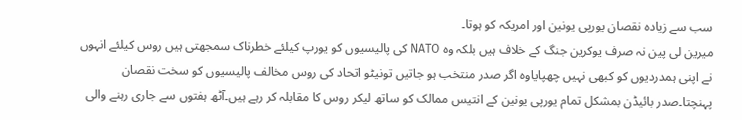سب سے زیادہ نقصان یورپی یونین اور امریکہ کو ہوتا۔
میرین لی پین نہ صرف یوکرین جنگ کے خلاف ہیں بلکہ وہ NATO کی پالیسیوں کو یورپ کیلئے خطرناک سمجھتی ہیں روس کیلئے انہوں نے اپنی ہمدردیوں کو کبھی نہیں چھپایاوہ اگر صدر منتخب ہو جاتیں تونیٹو اتحاد کی روس مخالف پالیسیوں کو سخت نقصان پہنچتا۔صدر بائیڈن بمشکل تمام یورپی یونین کے انتیس ممالک کو ساتھ لیکر روس کا مقابلہ کر رہے ہیں۔آٹھ ہفتوں سے جاری رہنے والی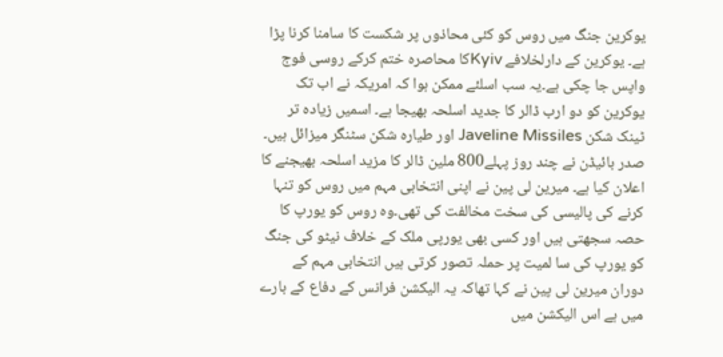یوکرین جنگ میں روس کو کئی محاذوں پر شکست کا سامنا کرنا پڑا ہے۔ یوکرین کے دارلخلافے Kyivکا محاصرہ ختم کرکے روسی فوج واپس جا چکی ہے۔یہ سب اسلئے ممکن ہوا کہ امریکہ نے اب تک یوکرین کو دو ارب ڈالر کا جدید اسلحہ بھیجا ہے۔ اسمیں زیادہ تر ٹینک شکن Javeline Missiles اور طیارہ شکن سٹنگر میزائل ہیں۔ صدر بائیڈن نے چند روز پہلے800 ملین ڈالر کا مزید اسلحہ بھیجنے کا اعلان کیا ہے۔ میرین لی پین نے اپنی انتخابی مہم میں روس کو تنہا کرنے کی پالیسی کی سخت مخالفت کی تھی۔وہ روس کو یورپ کا حصہ سجھتی ہیں اور کسی بھی یورپی ملک کے خلاف نیٹو کی جنگ کو یورپ کی سا لمیت پر حملہ تصور کرتی ہیں انتخابی مہم کے دوران میرین لی پین نے کہا تھاکہ یہ الیکشن فرانس کے دفاع کے بارے میں ہے اس الیکشن میں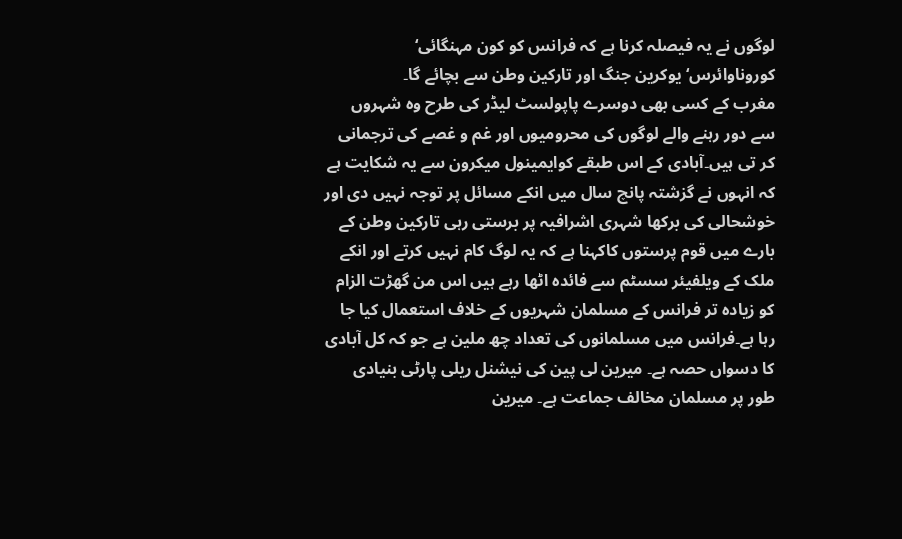لوگوں نے یہ فیصلہ کرنا ہے کہ فرانس کو کون مہنگائی‘ کوروناوائرس‘ یوکرین جنگ اور تارکین وطن سے بچائے گا۔
مغرب کے کسی بھی دوسرے پاپولسٹ لیڈر کی طرح وہ شہروں سے دور رہنے والے لوگوں کی محرومیوں اور غم و غصے کی ترجمانی کر تی ہیں۔آبادی کے اس طبقے کوایمینول میکرون سے یہ شکایت ہے کہ انہوں نے گزشتہ پانچ سال میں انکے مسائل پر توجہ نہیں دی اور خوشحالی کی برکھا شہری اشرافیہ پر برستی رہی تارکین وطن کے بارے میں قوم پرستوں کاکہنا ہے کہ یہ لوگ کام نہیں کرتے اور انکے ملک کے ویلفیئر سسٹم سے فائدہ اٹھا رہے ہیں اس من گھڑت الزام کو زیادہ تر فرانس کے مسلمان شہریوں کے خلاف استعمال کیا جا رہا ہے۔فرانس میں مسلمانوں کی تعداد چھ ملین ہے جو کہ کل آبادی کا دسواں حصہ ہے۔ میرین لی پین کی نیشنل ریلی پارٹی بنیادی طور پر مسلمان مخالف جماعت ہے۔ میرین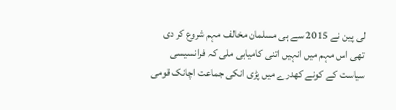لی پین نے 2015 سے ہی مسلمان مخالف مہم شروع کر دی تھی اس مہم میں انہیں اتنی کامیابی ملی کہ فرانسیسی سیاست کے کونے کھدرے میں پڑی انکی جماعت اچانک قومی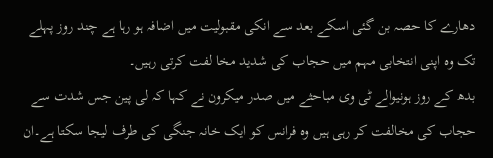دھارے کا حصہ بن گئی اسکے بعد سے انکی مقبولیت میں اضافہ ہو رہا ہے چند روز پہلے تک وہ اپنی انتخابی مہم میں حجاب کی شدید مخا لفت کرتی رہیں۔
بدھ کے روز ہونیوالے ٹی وی مباحثے میں صدر میکرون نے کہا کہ لی پین جس شدت سے حجاب کی مخالفت کر رہی ہیں وہ فرانس کو ایک خانہ جنگی کی طرف لیجا سکتا ہے۔ان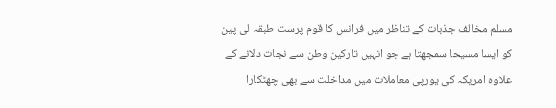مسلم مخالف جذبات کے تناظر میں فرانس کا قوم پرست طبقہ لی پین کو ایسا مسیحا سمجھتا ہے جو انہیں تارکین وطن سے نجات دلانے کے علاوہ امریکہ کی یورپی معاملات میں مداخلت سے بھی چھٹکارا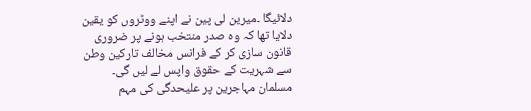دلائیگا ۔میرین لی پین نے اپنے ووٹروں کو یقین دلایا تھا کہ وہ صدر منتخب ہونے پر ضروری قانون سازی کر کے فرانس مخالف تارکین وطن سے شہریت کے حقوق واپس لے لیں گی۔ مسلمان مہاجرین پر علیحدگی کی مہم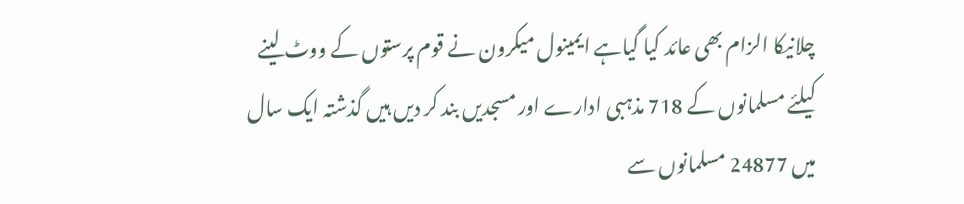چلانیکا الزام بھی عائد کیا گیاہے ایمینول میکرون نے قوم پرستوں کے ووٹ لینے کیلئے مسلمانوں کے 718 مذہبی ادارے اور مسجدیں بند کر دیں ہیں گذشتہ ایک سال میں 24877 مسلمانوں سے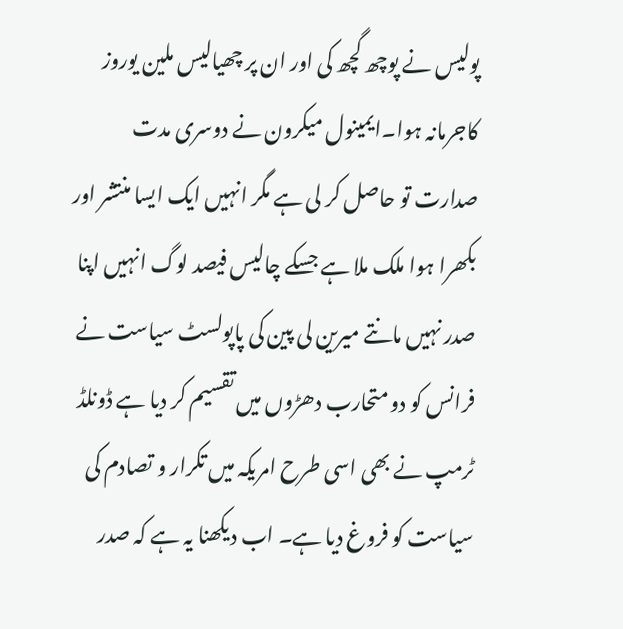پولیس نے پوچھ گچھ کی اور ان پر چھیالیس ملین یوروز کاجرمانہ ہوا۔ایمینول میکرون نے دوسری مدت صدارت تو حاصل کر لی ہے مگر انہیں ایک ایسا منتشر اور بکھرا ہوا ملک ملا ہے جسکے چالیس فیصد لوگ انہیں اپنا صدر نہیں مانتے میرین لی پین کی پاپولسٹ سیاست نے فرانس کو دو متحارب دھڑوں میں تقسیم کر دیا ہے ڈونلڈ ٹرمپ نے بھی اسی طرح امریکہ میں تکرار و تصادم کی سیاست کو فروغ دیا ہے۔ اب دیکھنا یہ ہے کہ صدر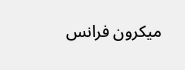میکرون فرانس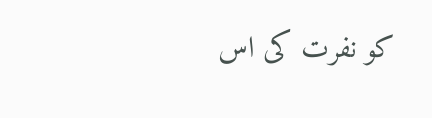کو نفرت کی اس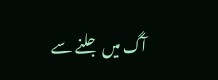آگ میں جلنے سے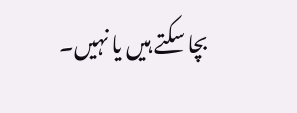بچا سکتے ہیں یا نہیں۔